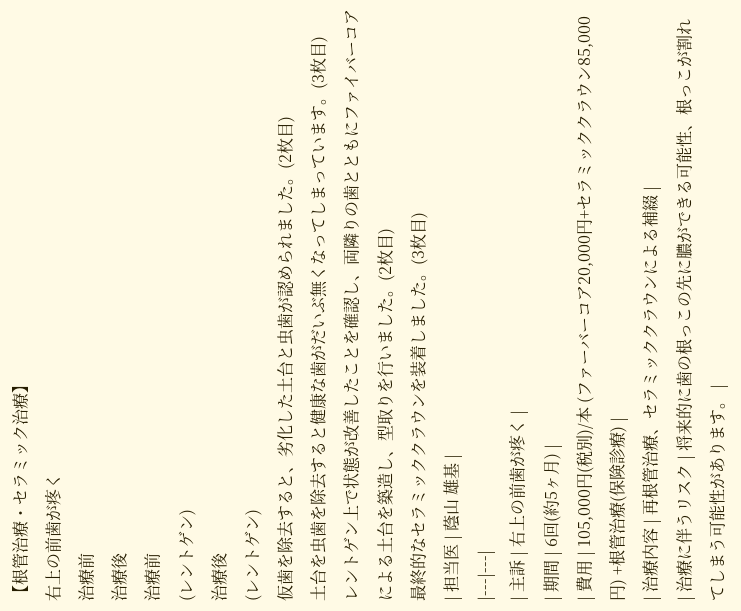【根管治療・セラミック治療】
右上の前歯が疼く
治療前
治療後
治療前
(レントゲン)
治療後
(レントゲン)
仮歯を除去すると、劣化した土台と虫歯が認められました。(2枚目)
土台を虫歯を除去すると健康な歯がだいぶ無くなってしまっています。(3枚目)
レントゲン上で状態が改善したことを確認し、両隣りの歯とともにファイバーコアによる土台を築造し、型取りを行いました。(2枚目)
最終的なセラミッククラウンを装着しました。(3枚目)
| 担当医 | 蔭山 雄基 |
|---|---|
| 主訴 | 右上の前歯が疼く |
| 期間 | 6回(約5ヶ月) |
| 費用 | 105,000円(税別)/本 (ファーバーコア20,000円+セラミッククラウン85,000円) +根管治療(保険診療) |
| 治療内容 | 再根管治療、セラミッククラウンによる補綴 |
| 治療に伴うリスク | 将来的に歯の根っこの先に膿ができる可能性、根っこが割れてしまう可能性があります。 |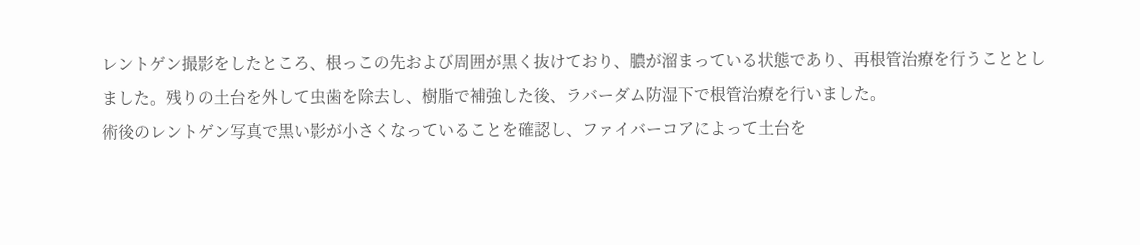レントゲン撮影をしたところ、根っこの先および周囲が黒く抜けており、膿が溜まっている状態であり、再根管治療を行うこととしました。残りの土台を外して虫歯を除去し、樹脂で補強した後、ラバーダム防湿下で根管治療を行いました。
術後のレントゲン写真で黒い影が小さくなっていることを確認し、ファイバーコアによって土台を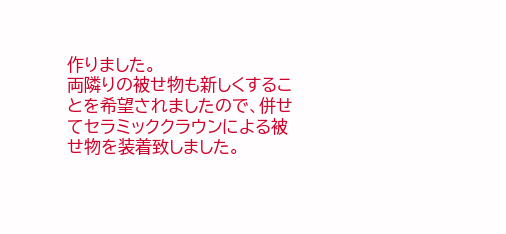作りました。
両隣りの被せ物も新しくすることを希望されましたので、併せてセラミッククラウンによる被せ物を装着致しました。